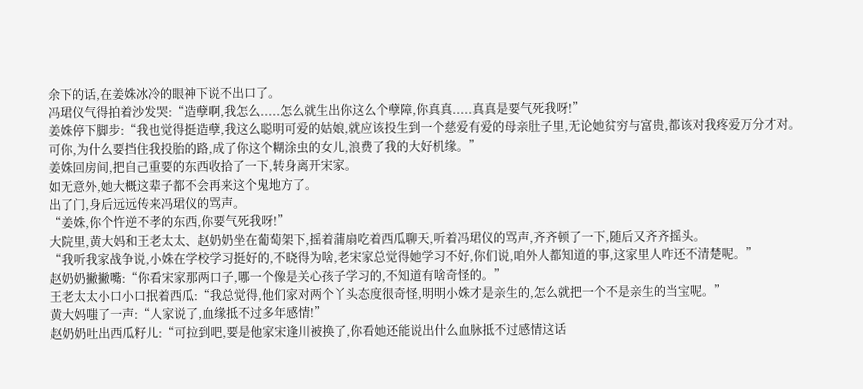余下的话,在姜姝冰冷的眼神下说不出口了。
冯珺仪气得拍着沙发哭:“造孽啊,我怎么.....怎么就生出你这么个孽障,你真真.....真真是要气死我呀!”
姜姝停下脚步:“我也觉得挺造孽,我这么聪明可爱的姑娘,就应该投生到一个慈爱有爱的母亲肚子里,无论她贫穷与富贵,都该对我疼爱万分才对。
可你,为什么要挡住我投胎的路,成了你这个糊涂虫的女儿,浪费了我的大好机缘。”
姜姝回房间,把自己重要的东西收拾了一下,转身离开宋家。
如无意外,她大概这辈子都不会再来这个鬼地方了。
出了门,身后远远传来冯珺仪的骂声。
“姜姝,你个忤逆不孝的东西,你要气死我呀!”
大院里,黄大妈和王老太太、赵奶奶坐在葡萄架下,摇着蒲扇吃着西瓜聊天,听着冯珺仪的骂声,齐齐顿了一下,随后又齐齐摇头。
“我听我家战争说,小姝在学校学习挺好的,不晓得为啥,老宋家总觉得她学习不好,你们说,咱外人都知道的事,这家里人咋还不清楚呢。”
赵奶奶撇撇嘴:“你看宋家那两口子,哪一个像是关心孩子学习的,不知道有啥奇怪的。”
王老太太小口小口抿着西瓜:“我总觉得,他们家对两个丫头态度很奇怪,明明小姝才是亲生的,怎么就把一个不是亲生的当宝呢。”
黄大妈嗤了一声:“人家说了,血缘抵不过多年感情!”
赵奶奶吐出西瓜籽儿:“可拉到吧,要是他家宋逢川被换了,你看她还能说出什么血脉抵不过感情这话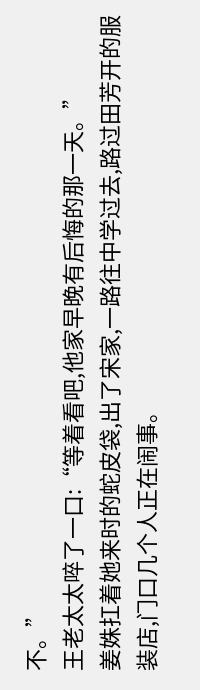不。”
王老太太啐了一口:“等着看吧,他家早晚有后悔的那一天。”
姜姝扛着她来时的蛇皮袋,出了宋家,一路往中学过去,路过田芳开的服装店,门口几个人正在闹事。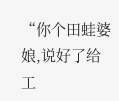“你个田蛙婆娘,说好了给工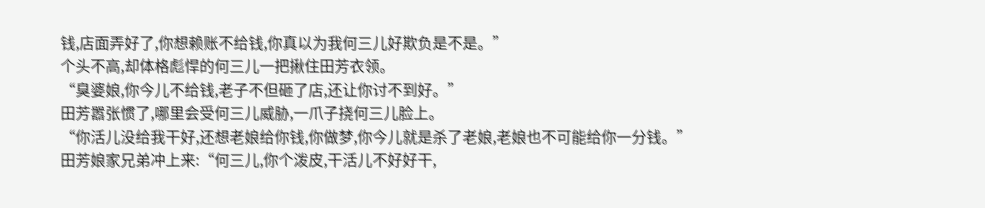钱,店面弄好了,你想赖账不给钱,你真以为我何三儿好欺负是不是。”
个头不高,却体格彪悍的何三儿一把揪住田芳衣领。
“臭婆娘,你今儿不给钱,老子不但砸了店,还让你讨不到好。”
田芳嚣张惯了,哪里会受何三儿威胁,一爪子挠何三儿脸上。
“你活儿没给我干好,还想老娘给你钱,你做梦,你今儿就是杀了老娘,老娘也不可能给你一分钱。”
田芳娘家兄弟冲上来:“何三儿,你个泼皮,干活儿不好好干,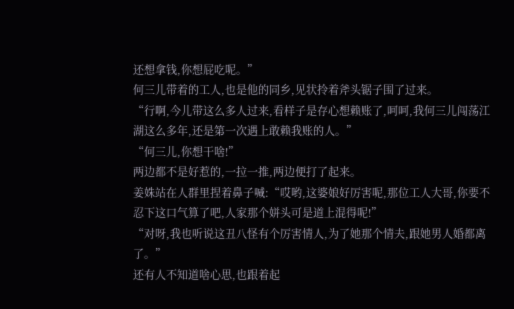还想拿钱,你想屁吃呢。”
何三儿带着的工人,也是他的同乡,见状拎着斧头锯子围了过来。
“行啊,今儿带这么多人过来,看样子是存心想赖账了,呵呵,我何三儿闯荡江湖这么多年,还是第一次遇上敢赖我账的人。”
“何三儿,你想干啥!”
两边都不是好惹的,一拉一推,两边便打了起来。
姜姝站在人群里捏着鼻子喊:“哎哟,这婆娘好厉害呢,那位工人大哥,你要不忍下这口气算了吧,人家那个姘头可是道上混得呢!”
“对呀,我也听说这丑八怪有个厉害情人,为了她那个情夫,跟她男人婚都离了。”
还有人不知道啥心思,也跟着起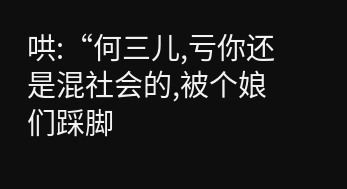哄:“何三儿,亏你还是混社会的,被个娘们踩脚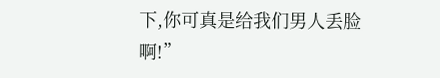下,你可真是给我们男人丢脸啊!”